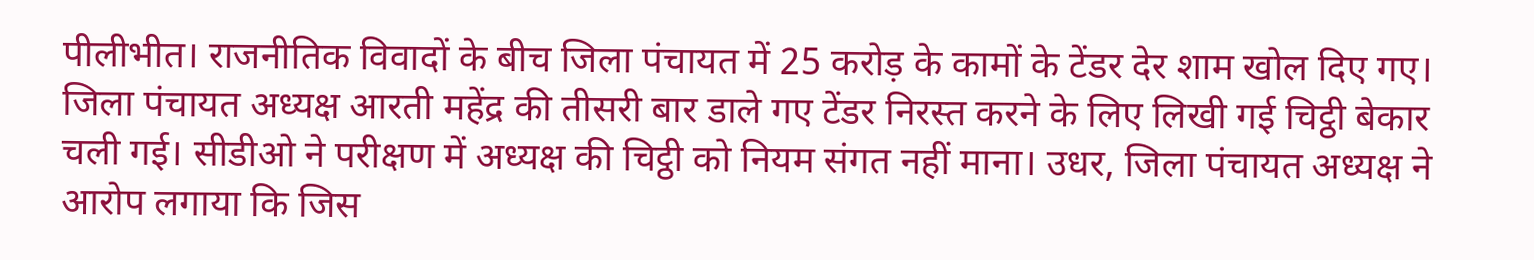पीलीभीत। राजनीतिक विवादों के बीच जिला पंचायत में 25 करोड़ के कामों के टेंडर देर शाम खोल दिए गए। जिला पंचायत अध्यक्ष आरती महेंद्र की तीसरी बार डाले गए टेंडर निरस्त करने के लिए लिखी गई चिट्ठी बेकार चली गई। सीडीओ ने परीक्षण में अध्यक्ष की चिट्ठी को नियम संगत नहीं माना। उधर, जिला पंचायत अध्यक्ष ने आरोप लगाया कि जिस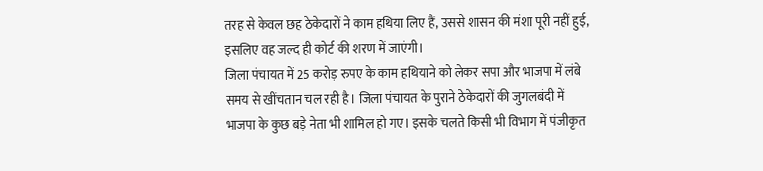तरह से केवल छह ठेकेदारों ने काम हथिया लिए हैं, उससे शासन की मंशा पूरी नहीं हुई, इसलिए वह जल्द ही कोर्ट की शरण में जाएंगी।
जिला पंचायत में 25 करोड़ रुपए के काम हथियाने को लेकर सपा और भाजपा में लंबे समय से खींचतान चल रही है। जिला पंचायत के पुराने ठेकेदारों की जुगलबंदी में भाजपा के कुछ बड़े नेता भी शामिल हो गए। इसके चलते किसी भी विभाग में पंजीकृत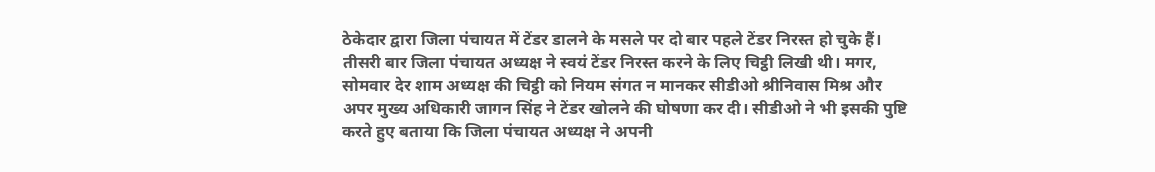ठेकेदार द्वारा जिला पंचायत में टेंडर डालने के मसले पर दो बार पहले टेंडर निरस्त हो चुके हैं। तीसरी बार जिला पंचायत अध्यक्ष ने स्वयं टेंडर निरस्त करने के लिए चिट्ठी लिखी थी। मगर, सोमवार देर शाम अध्यक्ष की चिट्ठी को नियम संगत न मानकर सीडीओ श्रीनिवास मिश्र और अपर मुख्य अधिकारी जागन सिंह ने टेंडर खोलने की घोषणा कर दी। सीडीओ ने भी इसकी पुष्टि करते हुए बताया कि जिला पंचायत अध्यक्ष ने अपनी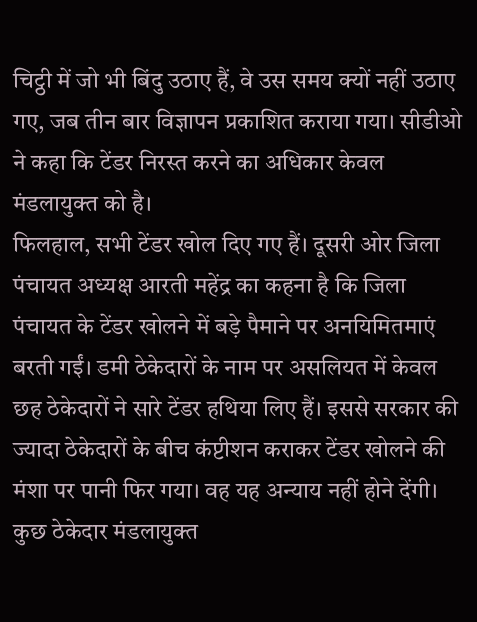चिट्ठी में जो भी बिंदु उठाए हैं, वे उस समय क्यों नहीं उठाए गए, जब तीन बार विज्ञापन प्रकाशित कराया गया। सीडीओ ने कहा कि टेंडर निरस्त करने का अधिकार केवल मंडलायुक्त को है।
फिलहाल, सभी टेंडर खोल दिए गए हैं। दूसरी ओर जिला पंचायत अध्यक्ष आरती महेंद्र का कहना है कि जिला पंचायत के टेंडर खोलने में बड़े पैमाने पर अनयिमितमाएं बरती गईं। डमी ठेकेदारों के नाम पर असलियत में केवल छह ठेकेदारों ने सारे टेंडर हथिया लिए हैं। इससे सरकार की ज्यादा ठेकेदारों के बीच कंप्टीशन कराकर टेंडर खोलने की मंशा पर पानी फिर गया। वह यह अन्याय नहीं होने देंगी। कुछ ठेकेदार मंडलायुक्त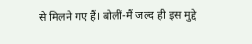से मिलने गए हैं। बोलीं-मैं जल्द ही इस मुद्दे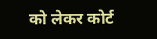को लेकर कोर्ट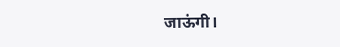जाऊंगी।